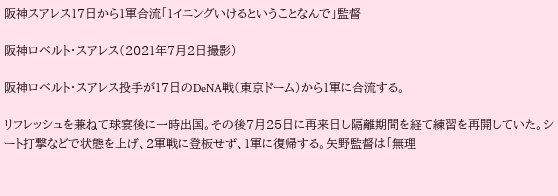阪神スアレス17日から1軍合流「1イニングいけるということなんで」監督

阪神ロベルト・スアレス(2021年7月2日撮影)

阪神ロベルト・スアレス投手が17日のDeNA戦(東京ドーム)から1軍に合流する。

リフレッシュを兼ねて球宴後に一時出国。その後7月25日に再来日し隔離期間を経て練習を再開していた。シート打撃などで状態を上げ、2軍戦に登板せず、1軍に復帰する。矢野監督は「無理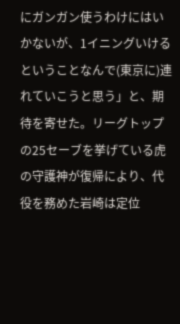にガンガン使うわけにはいかないが、1イニングいけるということなんで(東京に)連れていこうと思う」と、期待を寄せた。リーグトップの25セーブを挙げている虎の守護神が復帰により、代役を務めた岩崎は定位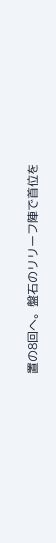置の8回へ。盤石のリリーフ陣で首位を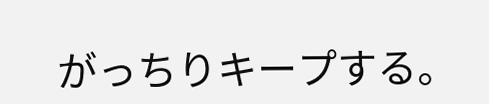がっちりキープする。